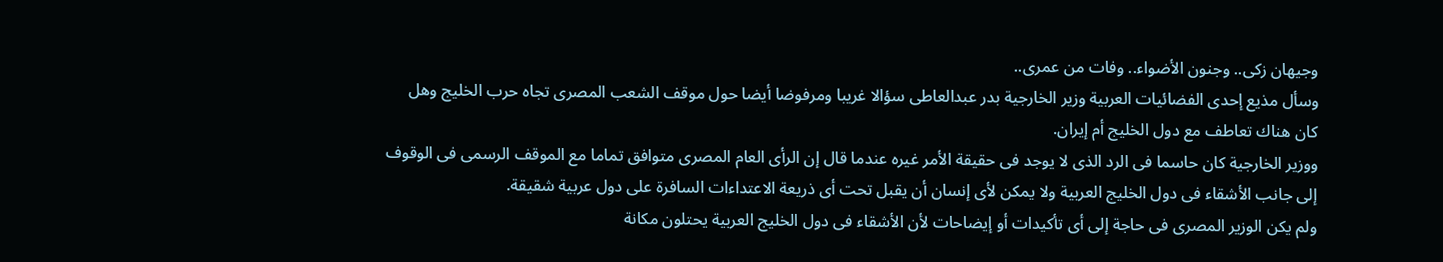وجيهان زكى.. وجنون الأضواء.. وفات من عمرى..
وسأل مذيع إحدى الفضائيات العربية وزير الخارجية بدر عبدالعاطى سؤالا غريبا ومرفوضا أيضا حول موقف الشعب المصرى تجاه حرب الخليج وهل كان هناك تعاطف مع دول الخليج أم إيران.
ووزير الخارجية كان حاسما فى الرد الذى لا يوجد فى حقيقة الأمر غيره عندما قال إن الرأى العام المصرى متوافق تماما مع الموقف الرسمى فى الوقوف إلى جانب الأشقاء فى دول الخليج العربية ولا يمكن لأى إنسان أن يقبل تحت أى ذريعة الاعتداءات السافرة على دول عربية شقيقة.
ولم يكن الوزير المصرى فى حاجة إلى أى تأكيدات أو إيضاحات لأن الأشقاء فى دول الخليج العربية يحتلون مكانة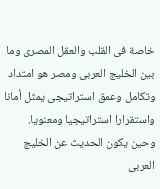خاصة فى القلب والعقل المصرى وما بين الخليج العربى ومصر هو امتداد وتكامل وعمق استراتيجى يمثل أمانا واستقرارا استراتيجيا ومعنويا.
وحين يكون الحديث عن الخليج العربى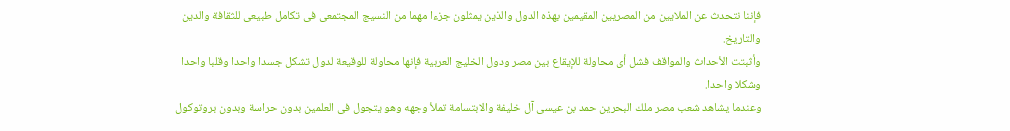فإننا نتحدث عن الملايين من المصريين المقيمين بهذه الدول والذين يمثلون جزءا مهما من النسيج المجتمعى فى تكامل طبيعى للثقافة والدين والتاريخ.
وأثبتت الأحداث والمواقف فشل أى محاولة للإيقاع بين مصر ودول الخليج العربية فإنها محاولة للوقيعة لدول تشكل جسدا واحدا وقلبا واحدا وشكلا واحدا.
وعندما يشاهد شعب مصر ملك البحرين حمد بن عيسى آل خليفة والابتسامة تملأ وجهه وهو يتجول فى العلمين بدون حراسة وبدون بروتوكول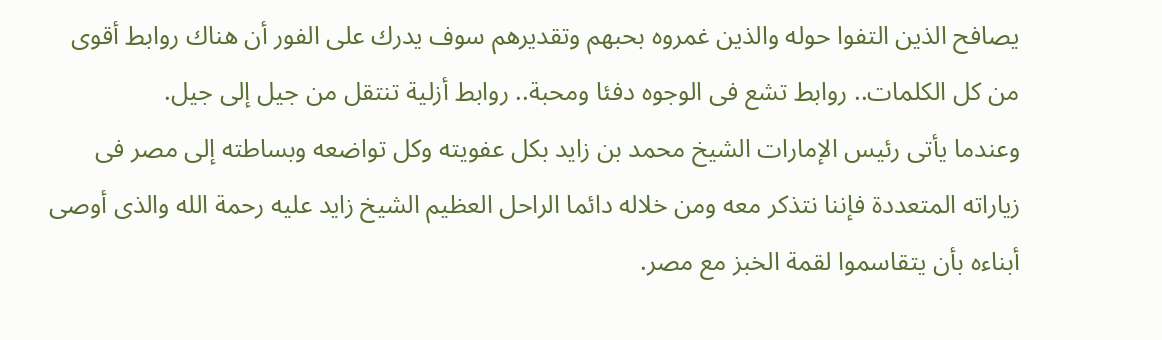يصافح الذين التفوا حوله والذين غمروه بحبهم وتقديرهم سوف يدرك على الفور أن هناك روابط أقوى من كل الكلمات.. روابط تشع فى الوجوه دفئا ومحبة.. روابط أزلية تنتقل من جيل إلى جيل.
وعندما يأتى رئيس الإمارات الشيخ محمد بن زايد بكل عفويته وكل تواضعه وبساطته إلى مصر فى زياراته المتعددة فإننا نتذكر معه ومن خلاله دائما الراحل العظيم الشيخ زايد عليه رحمة الله والذى أوصى أبناءه بأن يتقاسموا لقمة الخبز مع مصر.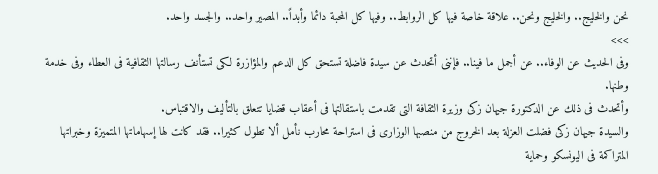نحن والخليج.. والخليج ونحن.. علاقة خاصة فيها كل الروابط.. وفيها كل المحبة دائما وأبداً.. المصير واحد.. والجسد واحد.
>>>
وفى الحديث عن الوفاء.. عن أجمل ما فينا.. فإننى أتحدث عن سيدة فاضلة تستحق كل الدعم والمؤازرة لكى تستأنف رسالتها الثقافية فى العطاء وفى خدمة وطنها.
وأتحدث فى ذلك عن الدكتورة جيهان زكى وزيرة الثقافة التى تقدمت باستقالتها فى أعقاب قضايا تتعلق بالتأليف والاقتباس.
والسيدة جيهان زكى فضلت العزلة بعد الخروج من منصبها الوزارى فى استراحة محارب نأمل ألا تطول كثيرا.. فقد كانت لها إسهاماتها المتميزة وخبراتها المتراكمة فى اليونسكو وحماية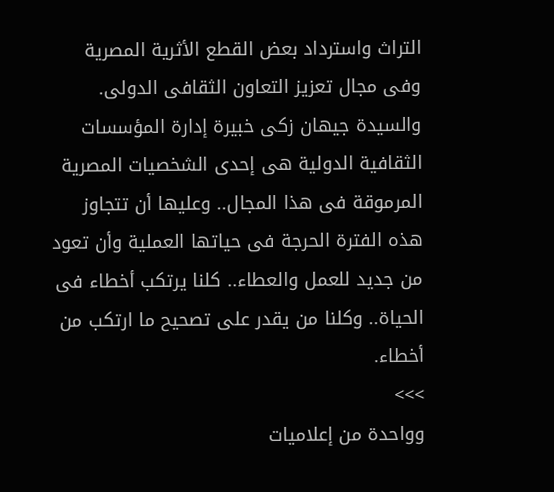التراث واسترداد بعض القطع الأثرية المصرية وفى مجال تعزيز التعاون الثقافى الدولى.
والسيدة جيهان زكى خبيرة إدارة المؤسسات الثقافية الدولية هى إحدى الشخصيات المصرية المرموقة فى هذا المجال.. وعليها أن تتجاوز هذه الفترة الحرجة فى حياتها العملية وأن تعود من جديد للعمل والعطاء.. كلنا يرتكب أخطاء فى الحياة.. وكلنا من يقدر على تصحيح ما ارتكب من أخطاء.
>>>
وواحدة من إعلاميات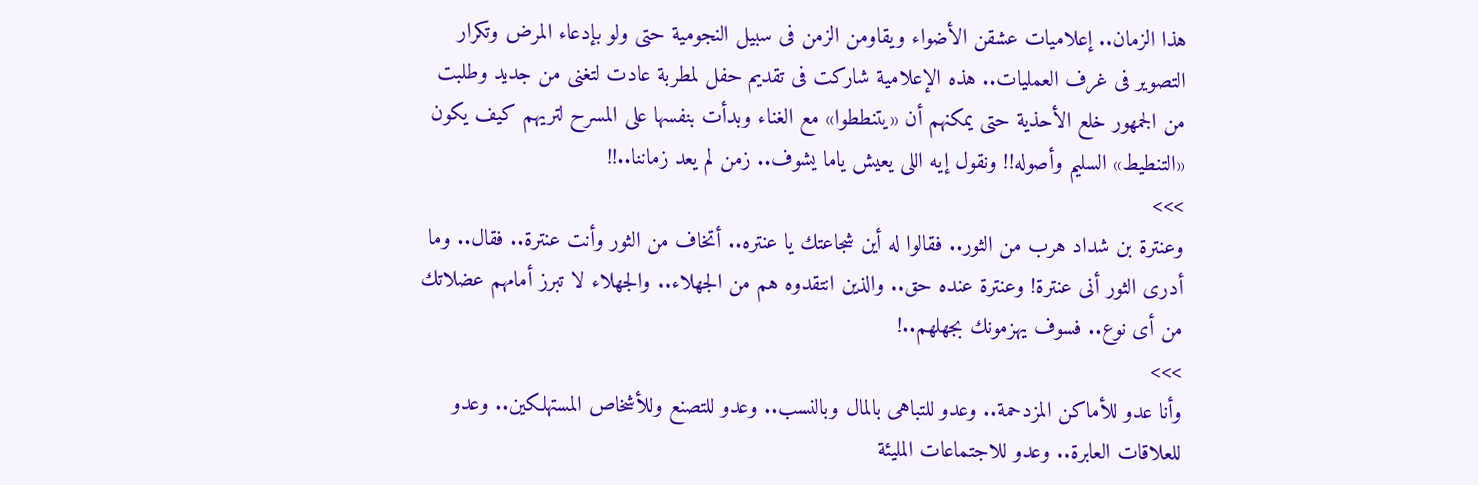هذا الزمان.. إعلاميات عشقن الأضواء ويقاومن الزمن فى سبيل النجومية حتى ولو بإدعاء المرض وتكرار التصوير فى غرف العمليات.. هذه الإعلامية شاركت فى تقديم حفل لمطربة عادت لتغنى من جديد وطلبت من الجمهور خلع الأحذية حتى يمكنهم أن «يتنططوا» مع الغناء وبدأت بنفسها على المسرح لتريهم كيف يكون «التنطيط» السليم وأصوله!! ونقول إيه اللى يعيش ياما يشوف.. زمن لم يعد زماننا..!!
>>>
وعنترة بن شداد هرب من الثور.. فقالوا له أين شجاعتك يا عنتره.. أتخاف من الثور وأنت عنترة.. فقال.. وما أدرى الثور أنى عنترة! وعنترة عنده حق.. والذين انتقدوه هم من الجهلاء.. والجهلاء لا تبرز أمامهم عضلاتك من أى نوع.. فسوف يهزمونك بجهلهم..!
>>>
وأنا عدو للأماكن المزدحمة.. وعدو للتباهى بالمال وبالنسب.. وعدو للتصنع وللأشخاص المستهلكين.. وعدو للعلاقات العابرة.. وعدو للاجتماعات المليئة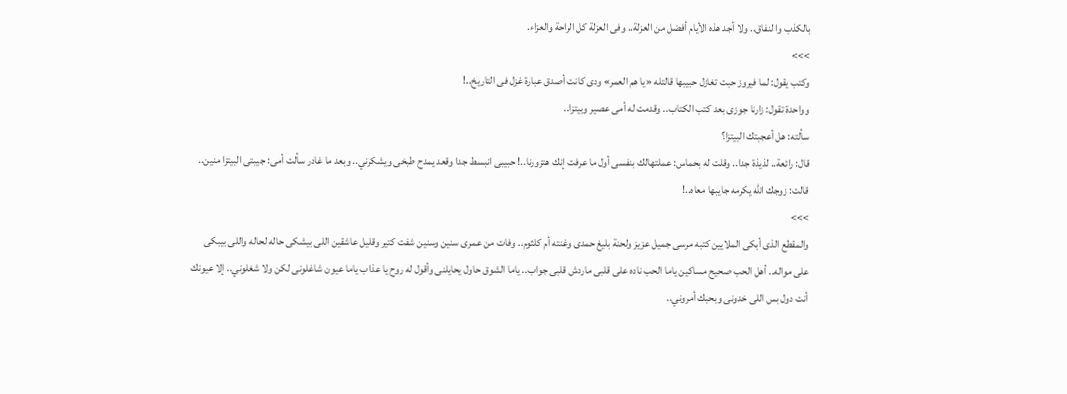بالكذب وا لنفاق.. ولا أجد هذه الأيام أفضل من العزلة.. وفى العزلة كل الراحة والعزاء.
>>>
وكتب يقول: لما فيروز حبت تغازل حبيبها قالتله «يا هم العمر» ودى كانت أصدق عبارة غزل فى التاريخ..!
وواحدة تقول: زارنا جوزى بعد كتب الكتاب.. وقدمت له أمى عصير وبيتزا..
سألته: هل أعجبتك البيتزا؟
قال: رائعة.. لذيذة جدا.. وقلت له بحماس: عملتهالك بنفسى أول ما عرفت إنك هتزورنا..! حبيبى انبسط جدا وقعد يمدح طبخى ويشكرني.. وبعد ما غادر سألت أمى: جيبتى البيتزا منين.. قالت: زوجك الله يكرمه جايبها معاه..!
>>>
والمقطع الذى أبكى الملايين كتبه مرسى جميل عزيز ولحنة بليغ حمدى وغنته أم كلثوم.. وفات من عمرى سنين وسنين شفت كتير وقليل عاشقين اللى بيشكى حاله لحاله واللى بيبكى على مواله.. أهل الحب صحيح مساكين ياما الحب ناده على قلبى ماردش قلبى جواب.. ياما الشوق حاول يحايلنى وأقول له روح يا عذاب ياما عيون شاغلونى لكن ولا شغلوني.. إلا عيونك أنت دول بس اللى خدونى وبحبك أمروني..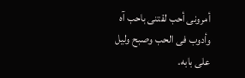أمرونى أحب لقتنى باحب آه وأدوب فى الحب وصبح وليل على بابه.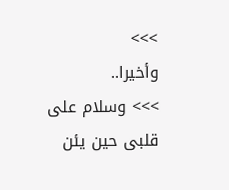>>>
وأخيرا..
>>> وسلام على قلبى حين يئن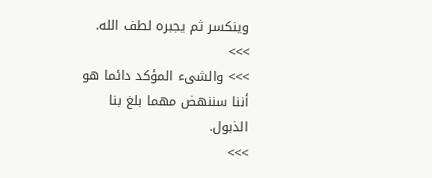وينكسر ثم يجبره لطف الله.
>>>
>>> والشىء المؤكد دائما هو أننا سننهض مهما بلغ بنا الذبول.
>>>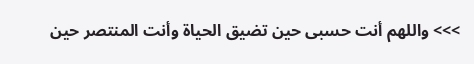>>> واللهم أنت حسبى حين تضيق الحياة وأنت المنتصر حين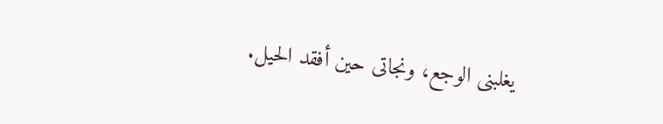يغلبنى الوجع، ونجاتى حين أفقد الحيل.